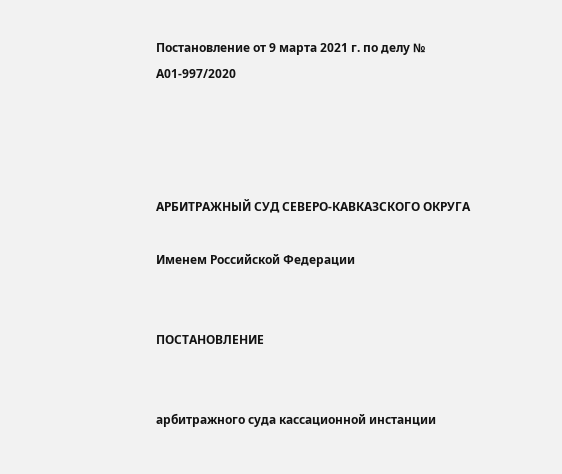Постановление от 9 марта 2021 г. по делу № А01-997/2020




АРБИТРАЖНЫЙ СУД СЕВЕРО-КАВКАЗСКОГО ОКРУГА

Именем Российской Федерации


ПОСТАНОВЛЕНИЕ


арбитражного суда кассационной инстанции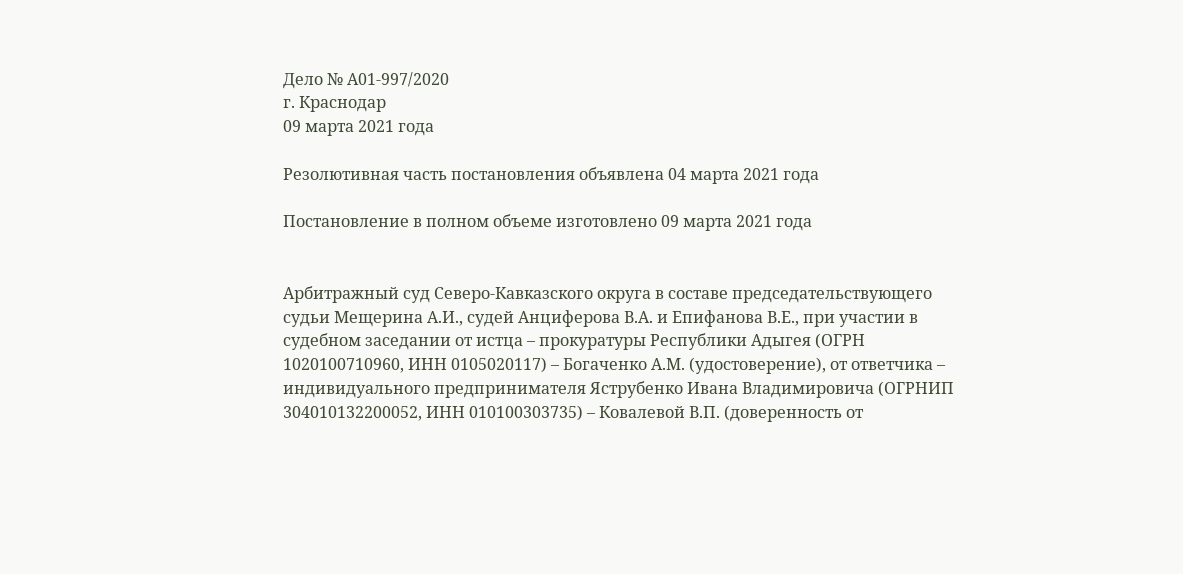Дело № А01-997/2020
г. Краснодар
09 марта 2021 года

Резолютивная часть постановления объявлена 04 марта 2021 года

Постановление в полном объеме изготовлено 09 марта 2021 года


Арбитражный суд Северо-Кавказского округа в составе председательствующего судьи Мещерина А.И., судей Анциферова В.А. и Епифанова В.Е., при участии в судебном заседании от истца – прокуратуры Республики Адыгея (ОГРН 1020100710960, ИНН 0105020117) – Богаченко А.М. (удостоверение), от ответчика – индивидуального предпринимателя Яструбенко Ивана Владимировича (ОГРНИП 304010132200052, ИНН 010100303735) – Ковалевой В.П. (доверенность от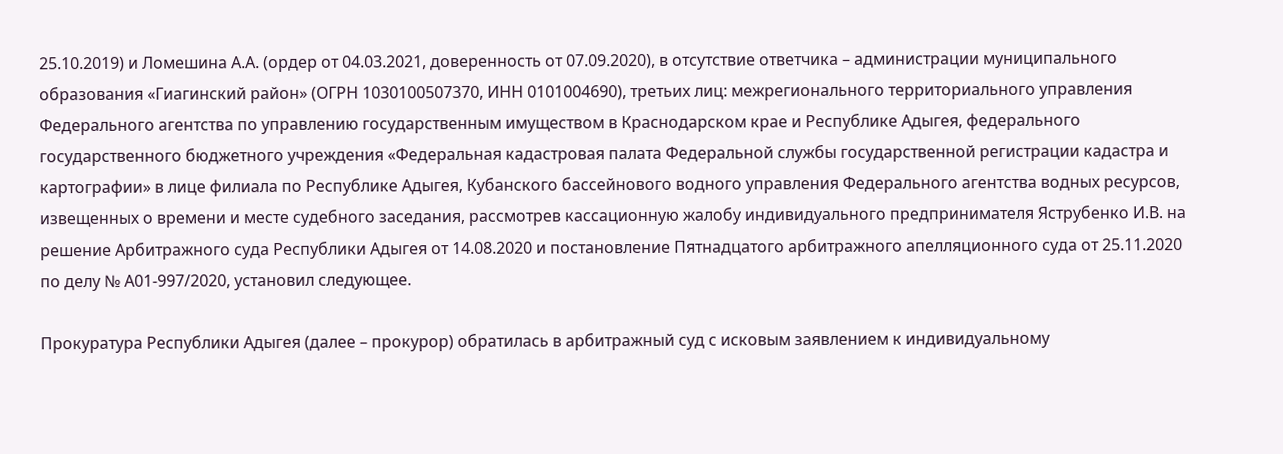25.10.2019) и Ломешина А.А. (ордер от 04.03.2021, доверенность от 07.09.2020), в отсутствие ответчика – администрации муниципального образования «Гиагинский район» (ОГРН 1030100507370, ИНН 0101004690), третьих лиц: межрегионального территориального управления Федерального агентства по управлению государственным имуществом в Краснодарском крае и Республике Адыгея, федерального государственного бюджетного учреждения «Федеральная кадастровая палата Федеральной службы государственной регистрации кадастра и картографии» в лице филиала по Республике Адыгея, Кубанского бассейнового водного управления Федерального агентства водных ресурсов, извещенных о времени и месте судебного заседания, рассмотрев кассационную жалобу индивидуального предпринимателя Яструбенко И.В. на решение Арбитражного суда Республики Адыгея от 14.08.2020 и постановление Пятнадцатого арбитражного апелляционного суда от 25.11.2020 по делу № А01-997/2020, установил следующее.

Прокуратура Республики Адыгея (далее – прокурор) обратилась в арбитражный суд с исковым заявлением к индивидуальному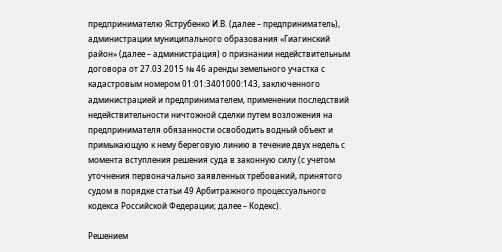предпринимателю Яструбенко И.В. (далее – предприниматель), администрации муниципального образования «Гиагинский район» (далее – администрация) о признании недействительным договора от 27.03.2015 № 46 аренды земельного участка с кадастровым номером 01:01:3401000:143, заключенного администрацией и предпринимателем, применении последствий недействительности ничтожной сделки путем возложения на предпринимателя обязанности освободить водный объект и примыкающую к нему береговую линию в течение двух недель с момента вступления решения суда в законную силу (с учетом уточнения первоначально заявленных требований, принятого судом в порядке статьи 49 Арбитражного процессуального кодекса Российской Федерации; далее – Кодекс).

Решением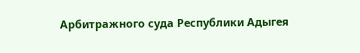Арбитражного суда Республики Адыгея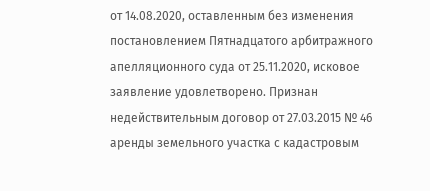от 14.08.2020, оставленным без изменения постановлением Пятнадцатого арбитражного апелляционного суда от 25.11.2020, исковое заявление удовлетворено. Признан недействительным договор от 27.03.2015 № 46 аренды земельного участка с кадастровым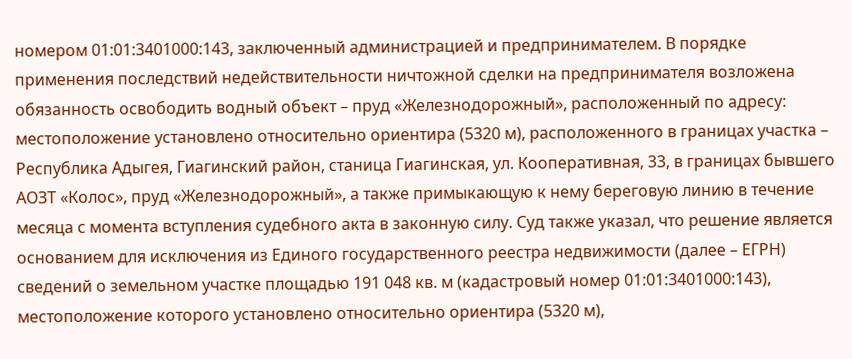номером 01:01:3401000:143, заключенный администрацией и предпринимателем. В порядке применения последствий недействительности ничтожной сделки на предпринимателя возложена обязанность освободить водный объект – пруд «Железнодорожный», расположенный по адресу: местоположение установлено относительно ориентира (5320 м), расположенного в границах участка – Республика Адыгея, Гиагинский район, станица Гиагинская, ул. Кооперативная, 33, в границах бывшего АОЗТ «Колос», пруд «Железнодорожный», а также примыкающую к нему береговую линию в течение месяца с момента вступления судебного акта в законную силу. Суд также указал, что решение является основанием для исключения из Единого государственного реестра недвижимости (далее – ЕГРН) сведений о земельном участке площадью 191 048 кв. м (кадастровый номер 01:01:3401000:143), местоположение которого установлено относительно ориентира (5320 м),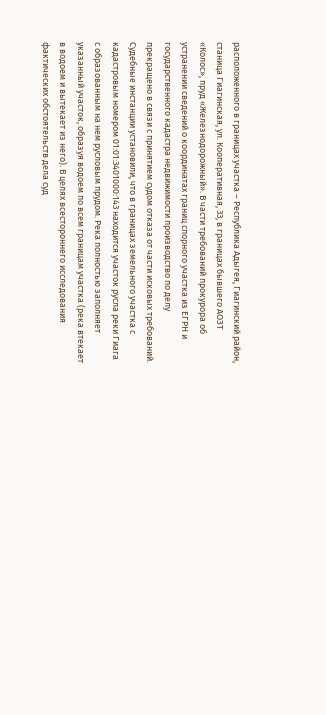расположенного в границах участка – Республика Адыгея, Гиагинский район, станица Гиагинская, ул. Кооперативная, 33, в границах бывшего АОЗТ «Колос», пруд «Железнодорожный». В части требований прокурора об устранении сведений о координатах границ спорного участка из ЕГРН и государственного кадастра недвижимости производство по делу прекращено в связи с принятием судом отказа от части исковых требований. Судебные инстанции установили, что в границах земельного участка с кадастровым номером 01:01:3401000:143 находится участок русла реки Гиага с образованным на нем русловым прудом. Река полностью заполняет указанный участок, образуя водоем по всем границам участка (река втекает в водоем и вытекает из него). В целях всестороннего исследования фактических обстоятельств дела суд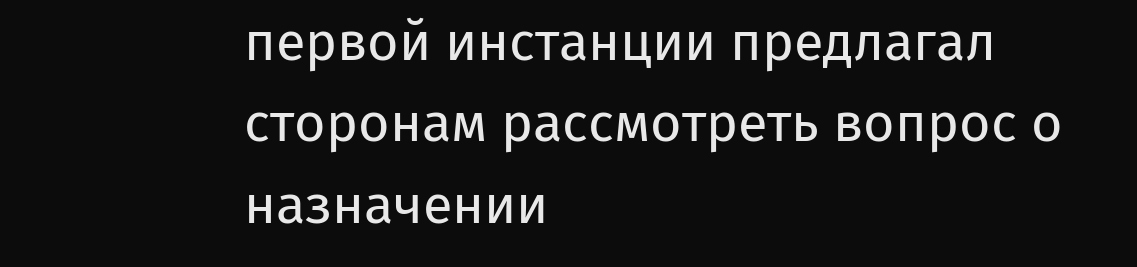первой инстанции предлагал сторонам рассмотреть вопрос о назначении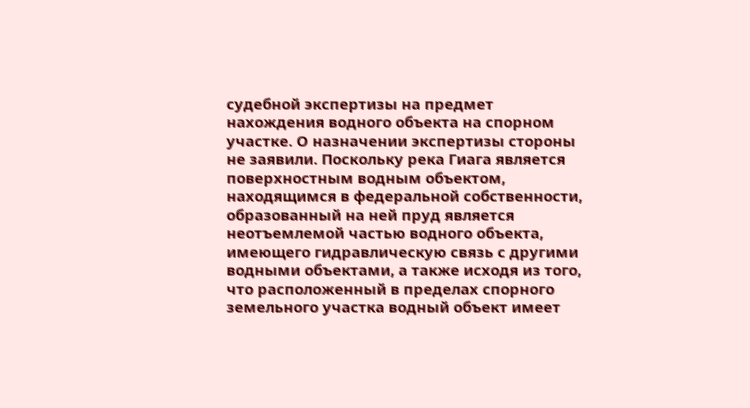судебной экспертизы на предмет нахождения водного объекта на спорном участке. О назначении экспертизы стороны не заявили. Поскольку река Гиага является поверхностным водным объектом, находящимся в федеральной собственности, образованный на ней пруд является неотъемлемой частью водного объекта, имеющего гидравлическую связь с другими водными объектами, а также исходя из того, что расположенный в пределах спорного земельного участка водный объект имеет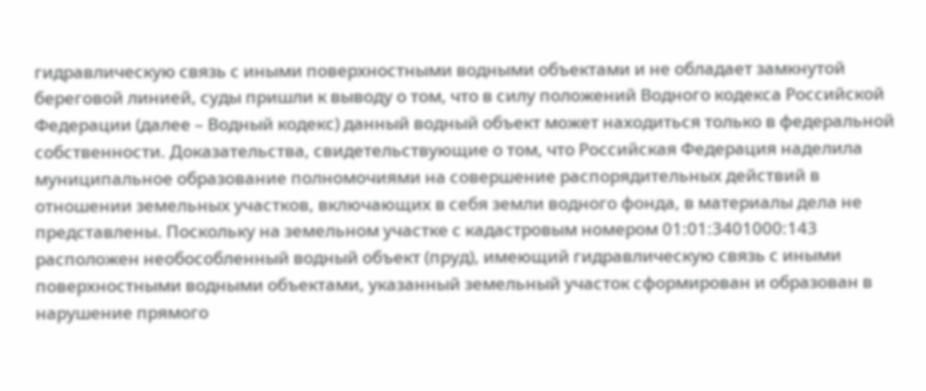гидравлическую связь с иными поверхностными водными объектами и не обладает замкнутой береговой линией, суды пришли к выводу о том, что в силу положений Водного кодекса Российской Федерации (далее – Водный кодекс) данный водный объект может находиться только в федеральной собственности. Доказательства, свидетельствующие о том, что Российская Федерация наделила муниципальное образование полномочиями на совершение распорядительных действий в отношении земельных участков, включающих в себя земли водного фонда, в материалы дела не представлены. Поскольку на земельном участке с кадастровым номером 01:01:3401000:143 расположен необособленный водный объект (пруд), имеющий гидравлическую связь с иными поверхностными водными объектами, указанный земельный участок сформирован и образован в нарушение прямого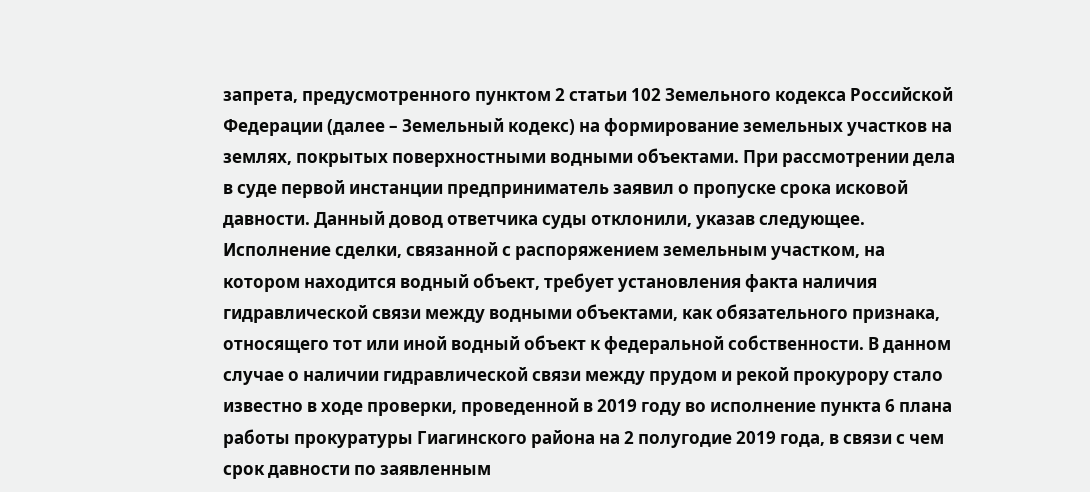запрета, предусмотренного пунктом 2 статьи 102 Земельного кодекса Российской Федерации (далее – Земельный кодекс) на формирование земельных участков на землях, покрытых поверхностными водными объектами. При рассмотрении дела в суде первой инстанции предприниматель заявил о пропуске срока исковой давности. Данный довод ответчика суды отклонили, указав следующее. Исполнение сделки, связанной с распоряжением земельным участком, на котором находится водный объект, требует установления факта наличия гидравлической связи между водными объектами, как обязательного признака, относящего тот или иной водный объект к федеральной собственности. В данном случае о наличии гидравлической связи между прудом и рекой прокурору стало известно в ходе проверки, проведенной в 2019 году во исполнение пункта 6 плана работы прокуратуры Гиагинского района на 2 полугодие 2019 года, в связи с чем срок давности по заявленным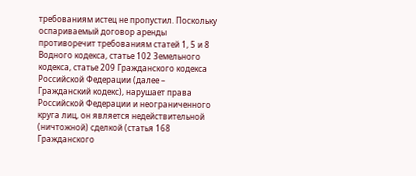требованиям истец не пропустил. Поскольку оспариваемый договор аренды противоречит требованиям статей 1, 5 и 8 Водного кодекса, статье 102 Земельного кодекса, статье 209 Гражданского кодекса Российской Федерации (далее – Гражданский кодекс), нарушает права Российской Федерации и неограниченного круга лиц, он является недействительной (ничтожной) сделкой (статья 168 Гражданского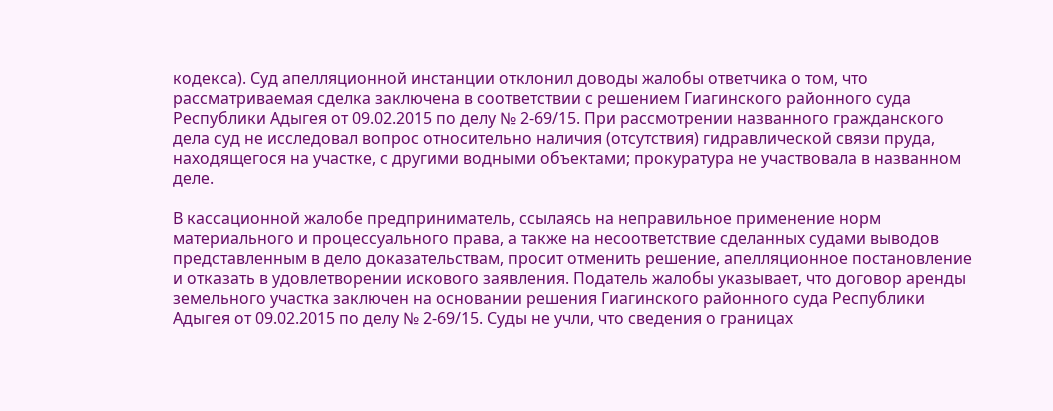кодекса). Суд апелляционной инстанции отклонил доводы жалобы ответчика о том, что рассматриваемая сделка заключена в соответствии с решением Гиагинского районного суда Республики Адыгея от 09.02.2015 по делу № 2-69/15. При рассмотрении названного гражданского дела суд не исследовал вопрос относительно наличия (отсутствия) гидравлической связи пруда, находящегося на участке, с другими водными объектами; прокуратура не участвовала в названном деле.

В кассационной жалобе предприниматель, ссылаясь на неправильное применение норм материального и процессуального права, а также на несоответствие сделанных судами выводов представленным в дело доказательствам, просит отменить решение, апелляционное постановление и отказать в удовлетворении искового заявления. Податель жалобы указывает, что договор аренды земельного участка заключен на основании решения Гиагинского районного суда Республики Адыгея от 09.02.2015 по делу № 2-69/15. Суды не учли, что сведения о границах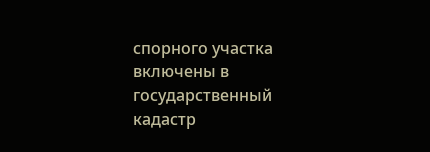спорного участка включены в государственный кадастр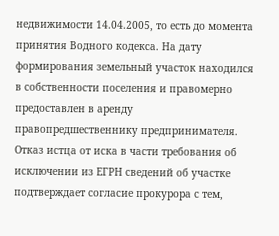недвижимости 14.04.2005, то есть до момента принятия Водного кодекса. На дату формирования земельный участок находился в собственности поселения и правомерно предоставлен в аренду правопредшественнику предпринимателя. Отказ истца от иска в части требования об исключении из ЕГРН сведений об участке подтверждает согласие прокурора с тем,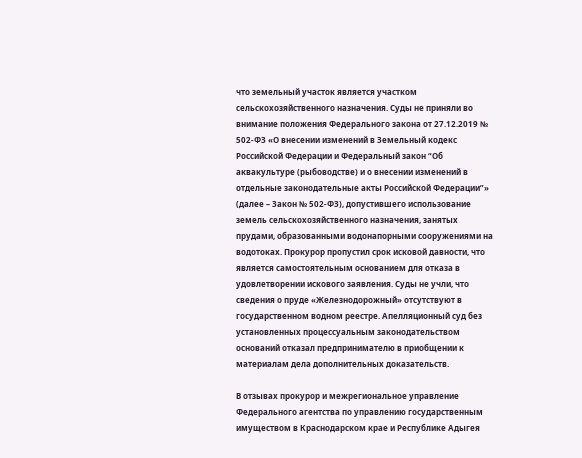что земельный участок является участком сельскохозяйственного назначения. Суды не приняли во внимание положения Федерального закона от 27.12.2019 № 502-ФЗ «О внесении изменений в Земельный кодекс Российской Федерации и Федеральный закон “Об аквакультуре (рыбоводстве) и о внесении изменений в отдельные законодательные акты Российской Федерации”» (далее – Закон № 502-ФЗ), допустившего использование земель сельскохозяйственного назначения, занятых прудами, образованными водонапорными сооружениями на водотоках. Прокурор пропустил срок исковой давности, что является самостоятельным основанием для отказа в удовлетворении искового заявления. Суды не учли, что сведения о пруде «Железнодорожный» отсутствуют в государственном водном реестре. Апелляционный суд без установленных процессуальным законодательством оснований отказал предпринимателю в приобщении к материалам дела дополнительных доказательств.

В отзывах прокурор и межрегиональное управление Федерального агентства по управлению государственным имуществом в Краснодарском крае и Республике Адыгея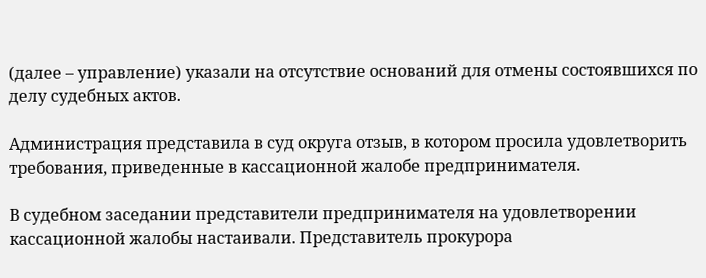(далее – управление) указали на отсутствие оснований для отмены состоявшихся по делу судебных актов.

Администрация представила в суд округа отзыв, в котором просила удовлетворить требования, приведенные в кассационной жалобе предпринимателя.

В судебном заседании представители предпринимателя на удовлетворении кассационной жалобы настаивали. Представитель прокурора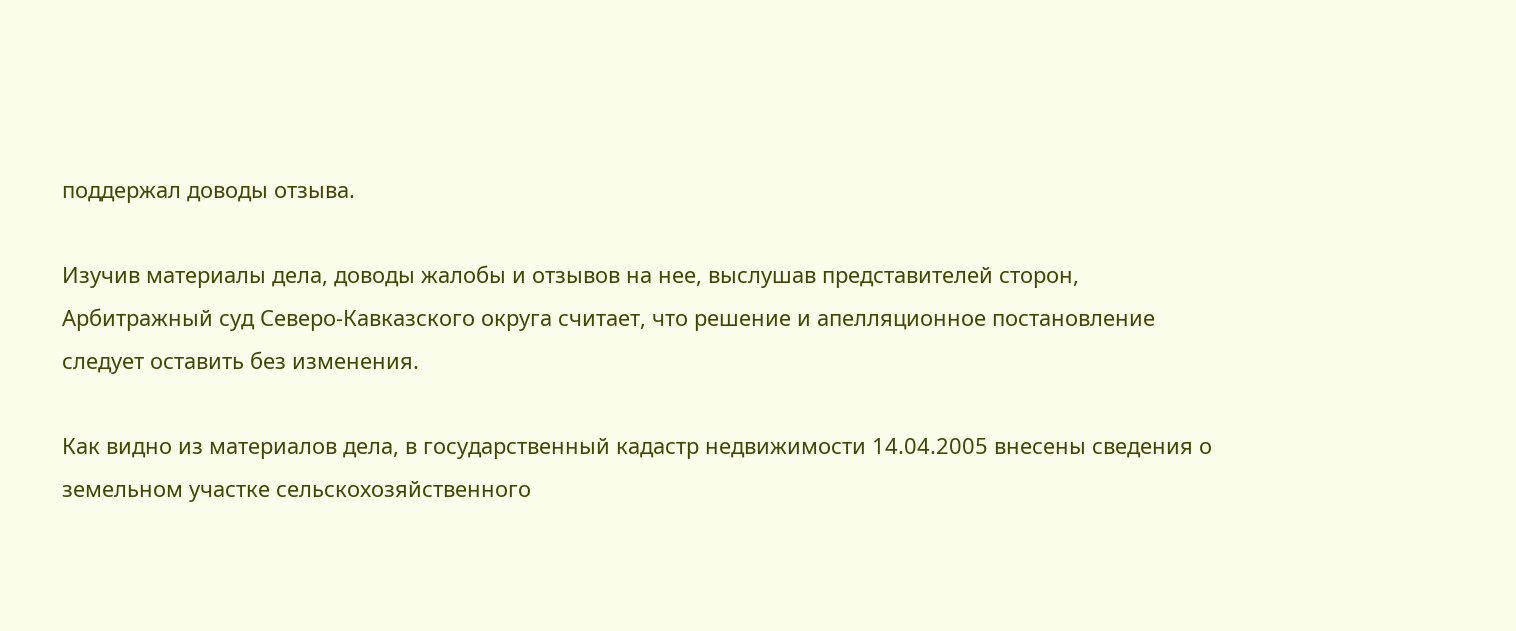поддержал доводы отзыва.

Изучив материалы дела, доводы жалобы и отзывов на нее, выслушав представителей сторон, Арбитражный суд Северо-Кавказского округа считает, что решение и апелляционное постановление следует оставить без изменения.

Как видно из материалов дела, в государственный кадастр недвижимости 14.04.2005 внесены сведения о земельном участке сельскохозяйственного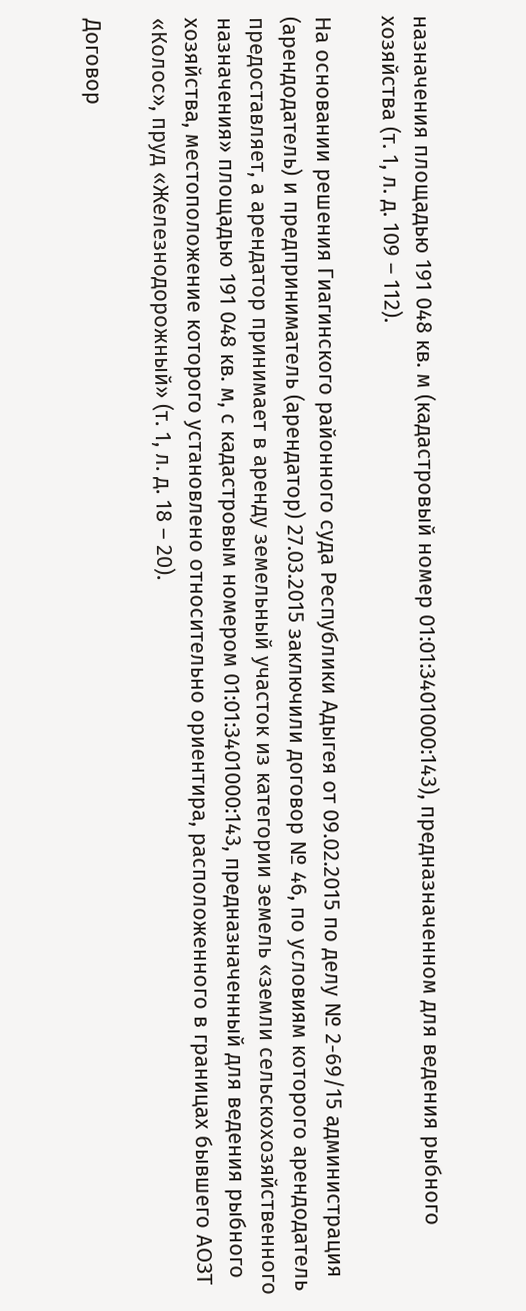назначения площадью 191 048 кв. м (кадастровый номер 01:01:3401000:143), предназначенном для ведения рыбного хозяйства (т. 1, л. д. 109 – 112).

На основании решения Гиагинского районного суда Республики Адыгея от 09.02.2015 по делу № 2-69/15 администрация (арендодатель) и предприниматель (арендатор) 27.03.2015 заключили договор № 46, по условиям которого арендодатель предоставляет, а арендатор принимает в аренду земельный участок из категории земель «земли сельскохозяйственного назначения» площадью 191 048 кв. м, с кадастровым номером 01:01:3401000:143, предназначенный для ведения рыбного хозяйства, местоположение которого установлено относительно ориентира, расположенного в границах бывшего АОЗТ «Колос», пруд «Железнодорожный» (т. 1, л. д. 18 – 20).

Договор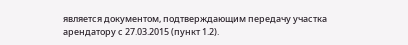является документом, подтверждающим передачу участка арендатору с 27.03.2015 (пункт 1.2).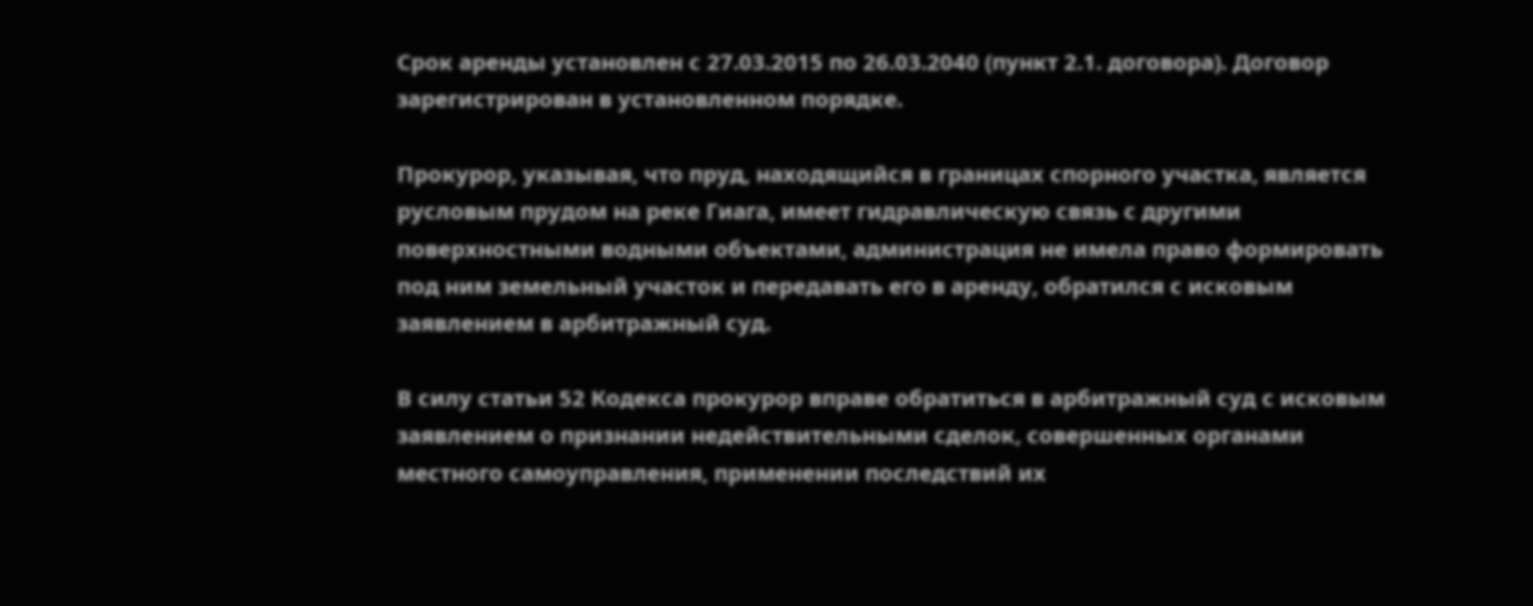Срок аренды установлен с 27.03.2015 по 26.03.2040 (пункт 2.1. договора). Договор зарегистрирован в установленном порядке.

Прокурор, указывая, что пруд, находящийся в границах спорного участка, является русловым прудом на реке Гиага, имеет гидравлическую связь с другими поверхностными водными объектами, администрация не имела право формировать под ним земельный участок и передавать его в аренду, обратился с исковым заявлением в арбитражный суд.

В силу статьи 52 Кодекса прокурор вправе обратиться в арбитражный суд с исковым заявлением о признании недействительными сделок, совершенных органами местного самоуправления, применении последствий их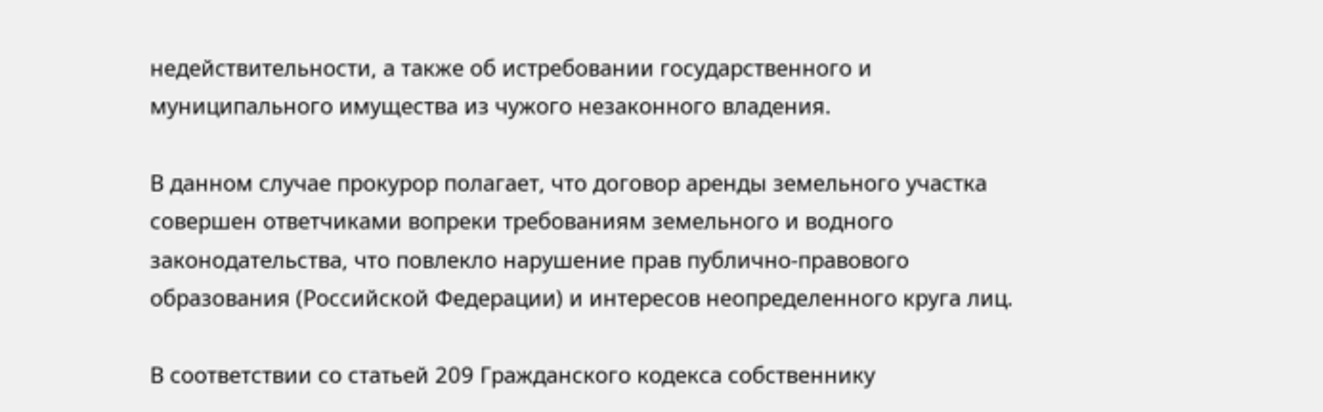недействительности, а также об истребовании государственного и муниципального имущества из чужого незаконного владения.

В данном случае прокурор полагает, что договор аренды земельного участка совершен ответчиками вопреки требованиям земельного и водного законодательства, что повлекло нарушение прав публично-правового образования (Российской Федерации) и интересов неопределенного круга лиц.

В соответствии со статьей 209 Гражданского кодекса собственнику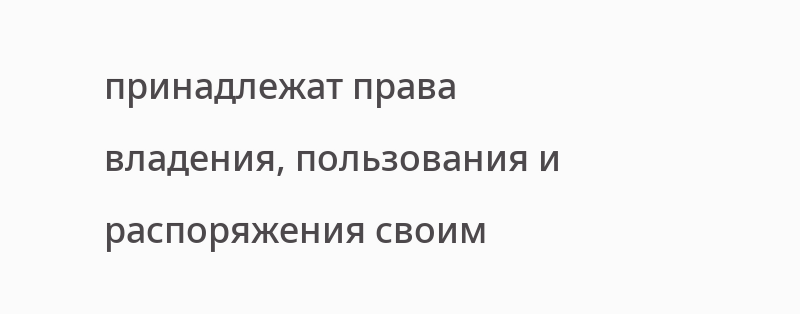принадлежат права владения, пользования и распоряжения своим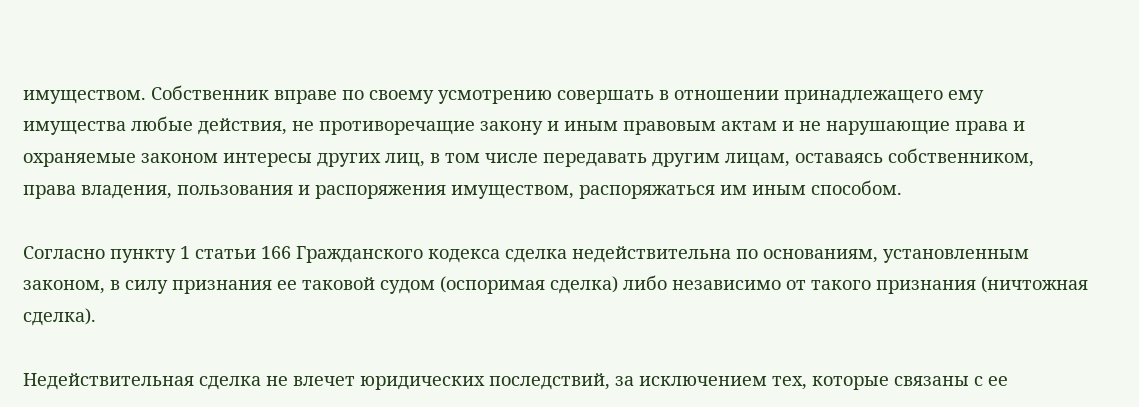имуществом. Собственник вправе по своему усмотрению совершать в отношении принадлежащего ему имущества любые действия, не противоречащие закону и иным правовым актам и не нарушающие права и охраняемые законом интересы других лиц, в том числе передавать другим лицам, оставаясь собственником, права владения, пользования и распоряжения имуществом, распоряжаться им иным способом.

Согласно пункту 1 статьи 166 Гражданского кодекса сделка недействительна по основаниям, установленным законом, в силу признания ее таковой судом (оспоримая сделка) либо независимо от такого признания (ничтожная сделка).

Недействительная сделка не влечет юридических последствий, за исключением тех, которые связаны с ее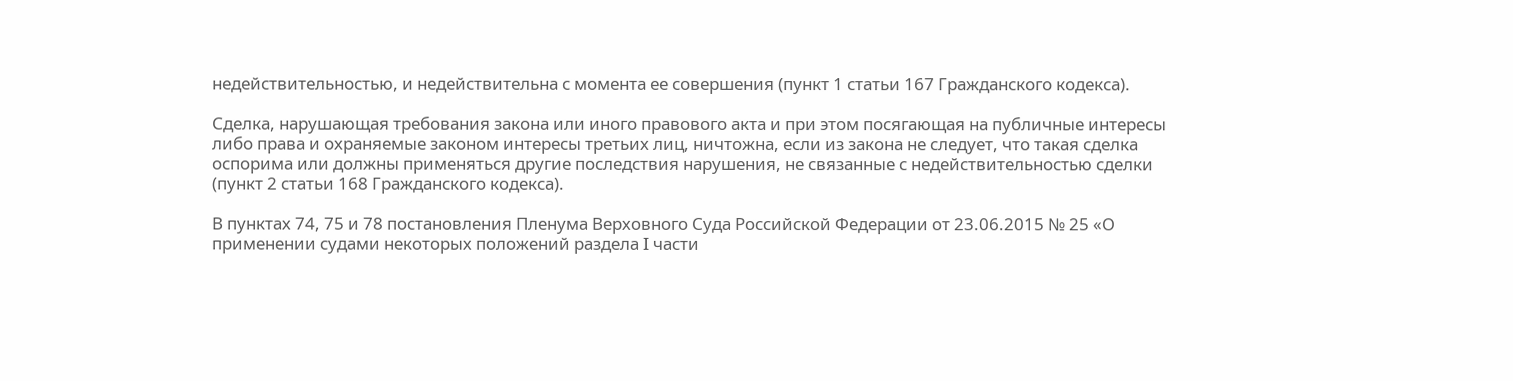недействительностью, и недействительна с момента ее совершения (пункт 1 статьи 167 Гражданского кодекса).

Сделка, нарушающая требования закона или иного правового акта и при этом посягающая на публичные интересы либо права и охраняемые законом интересы третьих лиц, ничтожна, если из закона не следует, что такая сделка оспорима или должны применяться другие последствия нарушения, не связанные с недействительностью сделки (пункт 2 статьи 168 Гражданского кодекса).

В пунктах 74, 75 и 78 постановления Пленума Верховного Суда Российской Федерации от 23.06.2015 № 25 «О применении судами некоторых положений раздела I части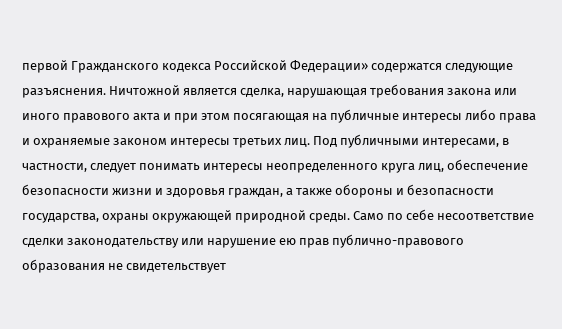первой Гражданского кодекса Российской Федерации» содержатся следующие разъяснения. Ничтожной является сделка, нарушающая требования закона или иного правового акта и при этом посягающая на публичные интересы либо права и охраняемые законом интересы третьих лиц. Под публичными интересами, в частности, следует понимать интересы неопределенного круга лиц, обеспечение безопасности жизни и здоровья граждан, а также обороны и безопасности государства, охраны окружающей природной среды. Само по себе несоответствие сделки законодательству или нарушение ею прав публично-правового образования не свидетельствует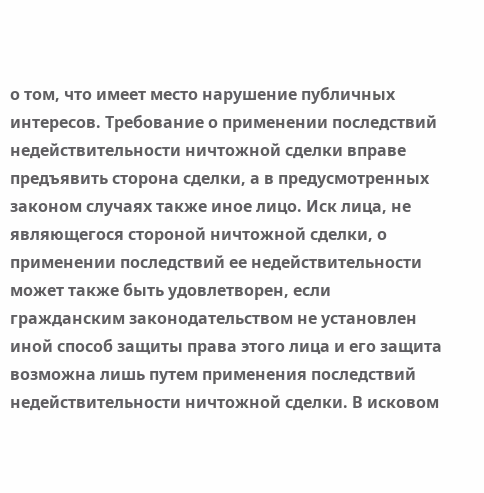о том, что имеет место нарушение публичных интересов. Требование о применении последствий недействительности ничтожной сделки вправе предъявить сторона сделки, а в предусмотренных законом случаях также иное лицо. Иск лица, не являющегося стороной ничтожной сделки, о применении последствий ее недействительности может также быть удовлетворен, если гражданским законодательством не установлен иной способ защиты права этого лица и его защита возможна лишь путем применения последствий недействительности ничтожной сделки. В исковом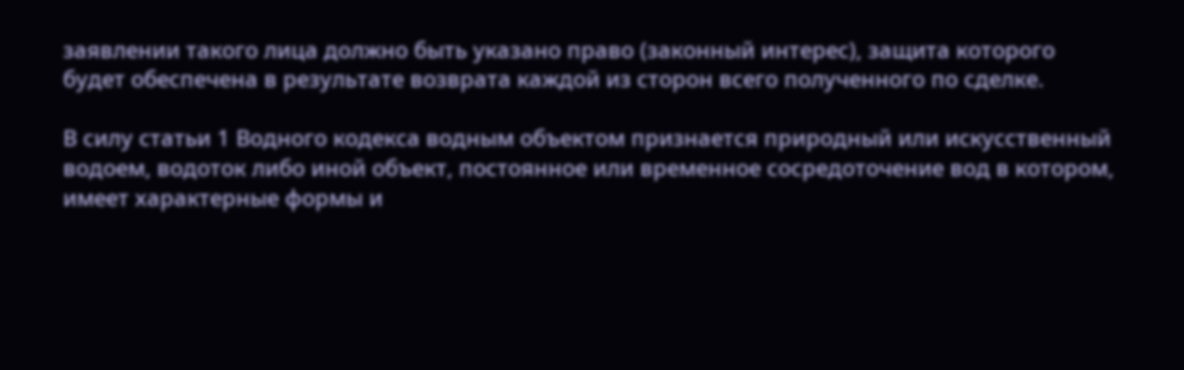заявлении такого лица должно быть указано право (законный интерес), защита которого будет обеспечена в результате возврата каждой из сторон всего полученного по сделке.

В силу статьи 1 Водного кодекса водным объектом признается природный или искусственный водоем, водоток либо иной объект, постоянное или временное сосредоточение вод в котором, имеет характерные формы и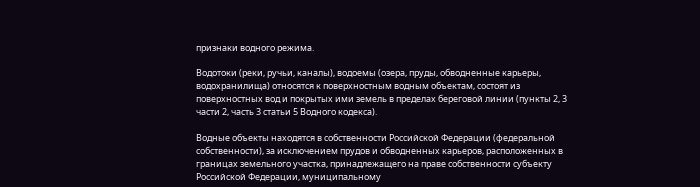признаки водного режима.

Водотоки (реки, ручьи, каналы), водоемы (озера, пруды, обводненные карьеры, водохранилища) относятся к поверхностным водным объектам, состоят из поверхностных вод и покрытых ими земель в пределах береговой линии (пункты 2, 3 части 2, часть 3 статьи 5 Водного кодекса).

Водные объекты находятся в собственности Российской Федерации (федеральной собственности), за исключением прудов и обводненных карьеров, расположенных в границах земельного участка, принадлежащего на праве собственности субъекту Российской Федерации, муниципальному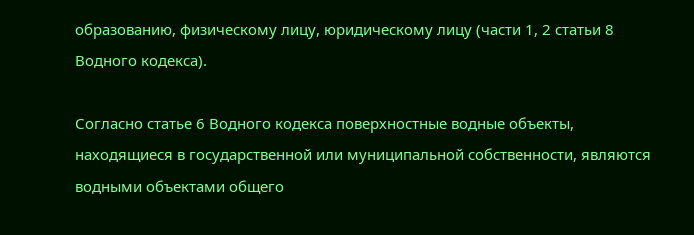образованию, физическому лицу, юридическому лицу (части 1, 2 статьи 8 Водного кодекса).

Согласно статье 6 Водного кодекса поверхностные водные объекты, находящиеся в государственной или муниципальной собственности, являются водными объектами общего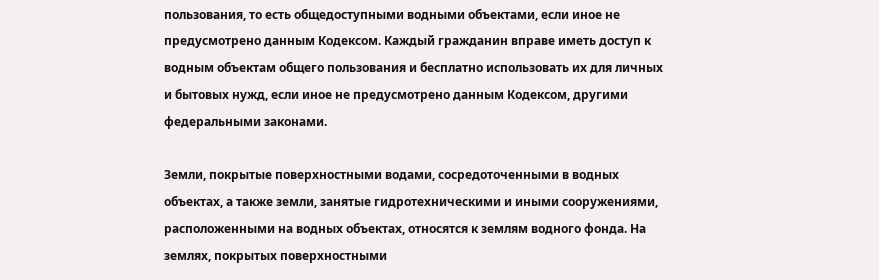пользования, то есть общедоступными водными объектами, если иное не предусмотрено данным Кодексом. Каждый гражданин вправе иметь доступ к водным объектам общего пользования и бесплатно использовать их для личных и бытовых нужд, если иное не предусмотрено данным Кодексом, другими федеральными законами.

Земли, покрытые поверхностными водами, сосредоточенными в водных объектах, а также земли, занятые гидротехническими и иными сооружениями, расположенными на водных объектах, относятся к землям водного фонда. На землях, покрытых поверхностными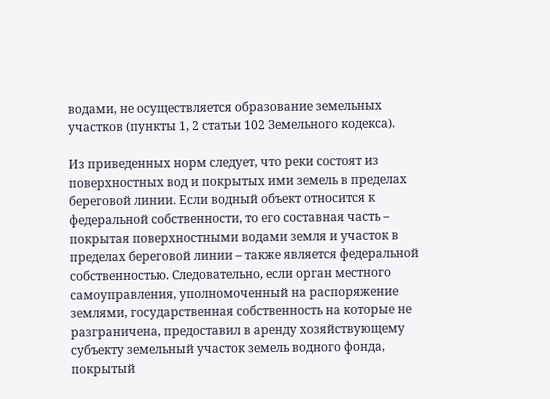водами, не осуществляется образование земельных участков (пункты 1, 2 статьи 102 Земельного кодекса).

Из приведенных норм следует, что реки состоят из поверхностных вод и покрытых ими земель в пределах береговой линии. Если водный объект относится к федеральной собственности, то его составная часть – покрытая поверхностными водами земля и участок в пределах береговой линии – также является федеральной собственностью. Следовательно, если орган местного самоуправления, уполномоченный на распоряжение землями, государственная собственность на которые не разграничена, предоставил в аренду хозяйствующему субъекту земельный участок земель водного фонда, покрытый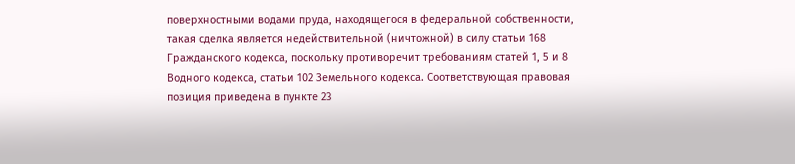поверхностными водами пруда, находящегося в федеральной собственности, такая сделка является недействительной (ничтожной) в силу статьи 168 Гражданского кодекса, поскольку противоречит требованиям статей 1, 5 и 8 Водного кодекса, статьи 102 Земельного кодекса. Соответствующая правовая позиция приведена в пункте 23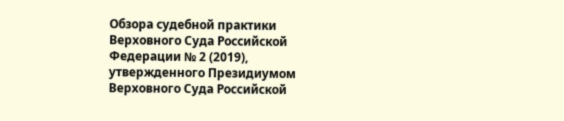Обзора судебной практики Верховного Суда Российской Федерации № 2 (2019), утвержденного Президиумом Верховного Суда Российской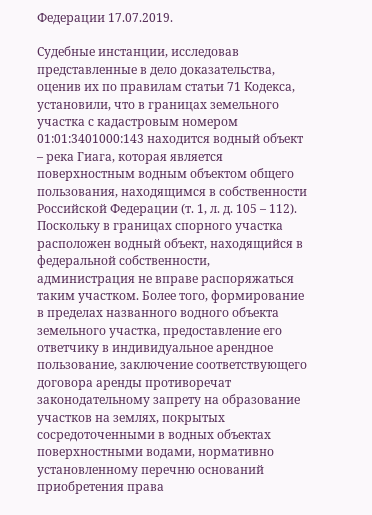Федерации 17.07.2019.

Судебные инстанции, исследовав представленные в дело доказательства, оценив их по правилам статьи 71 Кодекса, установили, что в границах земельного участка с кадастровым номером 01:01:3401000:143 находится водный объект – река Гиага, которая является поверхностным водным объектом общего пользования, находящимся в собственности Российской Федерации (т. 1, л. д. 105 – 112). Поскольку в границах спорного участка расположен водный объект, находящийся в федеральной собственности, администрация не вправе распоряжаться таким участком. Более того, формирование в пределах названного водного объекта земельного участка, предоставление его ответчику в индивидуальное арендное пользование, заключение соответствующего договора аренды противоречат законодательному запрету на образование участков на землях, покрытых сосредоточенными в водных объектах поверхностными водами, нормативно установленному перечню оснований приобретения права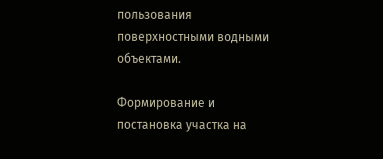пользования поверхностными водными объектами.

Формирование и постановка участка на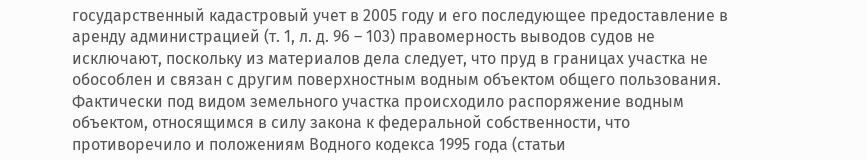государственный кадастровый учет в 2005 году и его последующее предоставление в аренду администрацией (т. 1, л. д. 96 – 103) правомерность выводов судов не исключают, поскольку из материалов дела следует, что пруд в границах участка не обособлен и связан с другим поверхностным водным объектом общего пользования. Фактически под видом земельного участка происходило распоряжение водным объектом, относящимся в силу закона к федеральной собственности, что противоречило и положениям Водного кодекса 1995 года (статьи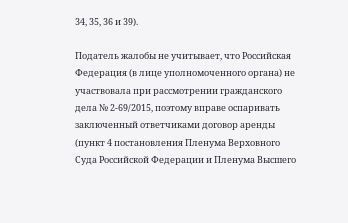34, 35, 36 и 39).

Податель жалобы не учитывает, что Российская Федерация (в лице уполномоченного органа) не участвовала при рассмотрении гражданского дела № 2-69/2015, поэтому вправе оспаривать заключенный ответчиками договор аренды (пункт 4 постановления Пленума Верховного Суда Российской Федерации и Пленума Высшего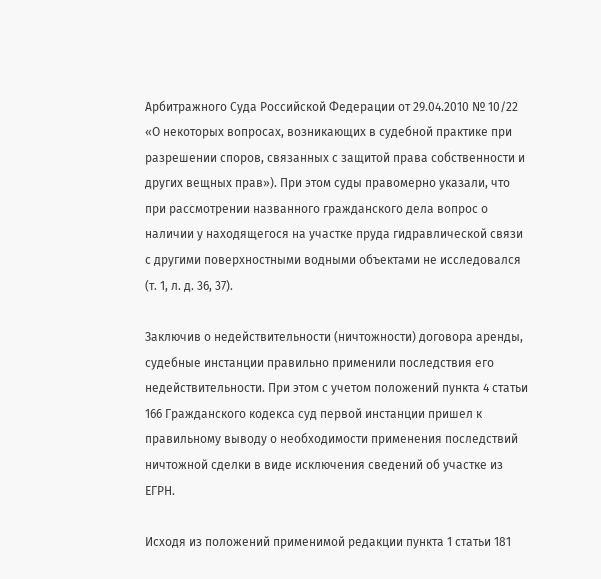Арбитражного Суда Российской Федерации от 29.04.2010 № 10/22 «О некоторых вопросах, возникающих в судебной практике при разрешении споров, связанных с защитой права собственности и других вещных прав»). При этом суды правомерно указали, что при рассмотрении названного гражданского дела вопрос о наличии у находящегося на участке пруда гидравлической связи с другими поверхностными водными объектами не исследовался (т. 1, л. д. 36, 37).

Заключив о недействительности (ничтожности) договора аренды, судебные инстанции правильно применили последствия его недействительности. При этом с учетом положений пункта 4 статьи 166 Гражданского кодекса суд первой инстанции пришел к правильному выводу о необходимости применения последствий ничтожной сделки в виде исключения сведений об участке из ЕГРН.

Исходя из положений применимой редакции пункта 1 статьи 181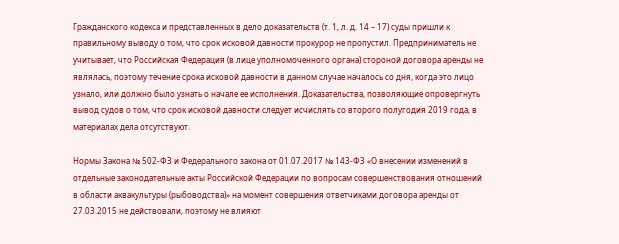Гражданского кодекса и представленных в дело доказательств (т. 1, л. д. 14 – 17) суды пришли к правильному выводу о том, что срок исковой давности прокурор не пропустил. Предприниматель не учитывает, что Российская Федерация (в лице уполномоченного органа) стороной договора аренды не являлась, поэтому течение срока исковой давности в данном случае началось со дня, когда это лицо узнало, или должно было узнать о начале ее исполнения. Доказательства, позволяющие опровергнуть вывод судов о том, что срок исковой давности следует исчислять со второго полугодия 2019 года, в материалах дела отсутствуют.

Нормы Закона № 502-ФЗ и Федерального закона от 01.07.2017 № 143-ФЗ «О внесении изменений в отдельные законодательные акты Российской Федерации по вопросам совершенствования отношений в области аквакультуры (рыбоводства)» на момент совершения ответчиками договора аренды от 27.03.2015 не действовали, поэтому не влияют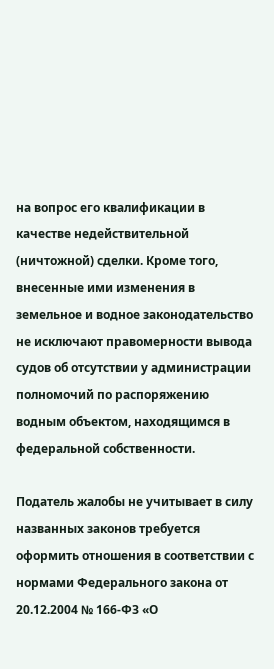на вопрос его квалификации в качестве недействительной (ничтожной) сделки. Кроме того, внесенные ими изменения в земельное и водное законодательство не исключают правомерности вывода судов об отсутствии у администрации полномочий по распоряжению водным объектом, находящимся в федеральной собственности.

Податель жалобы не учитывает в силу названных законов требуется оформить отношения в соответствии с нормами Федерального закона от 20.12.2004 № 166-ФЗ «О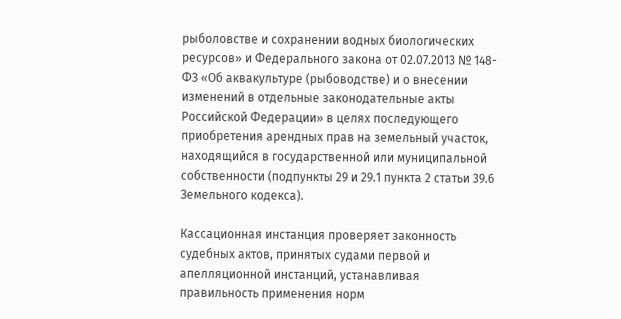рыболовстве и сохранении водных биологических ресурсов» и Федерального закона от 02.07.2013 № 148-ФЗ «Об аквакультуре (рыбоводстве) и о внесении изменений в отдельные законодательные акты Российской Федерации» в целях последующего приобретения арендных прав на земельный участок, находящийся в государственной или муниципальной собственности (подпункты 29 и 29.1 пункта 2 статьи 39.6 Земельного кодекса).

Кассационная инстанция проверяет законность судебных актов, принятых судами первой и апелляционной инстанций, устанавливая правильность применения норм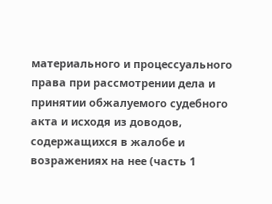материального и процессуального права при рассмотрении дела и принятии обжалуемого судебного акта и исходя из доводов, содержащихся в жалобе и возражениях на нее (часть 1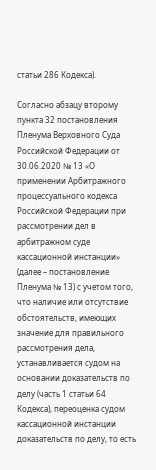статьи 286 Кодекса).

Согласно абзацу второму пункта 32 постановления Пленума Верховного Суда Российской Федерации от 30.06.2020 № 13 «О применении Арбитражного процессуального кодекса Российской Федерации при рассмотрении дел в арбитражном суде кассационной инстанции» (далее – постановление Пленума № 13) с учетом того, что наличие или отсутствие обстоятельств, имеющих значение для правильного рассмотрения дела, устанавливается судом на основании доказательств по делу (часть 1 статьи 64 Кодекса), переоценка судом кассационной инстанции доказательств по делу, то есть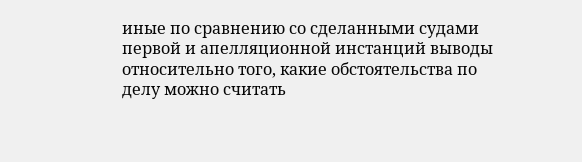иные по сравнению со сделанными судами первой и апелляционной инстанций выводы относительно того, какие обстоятельства по делу можно считать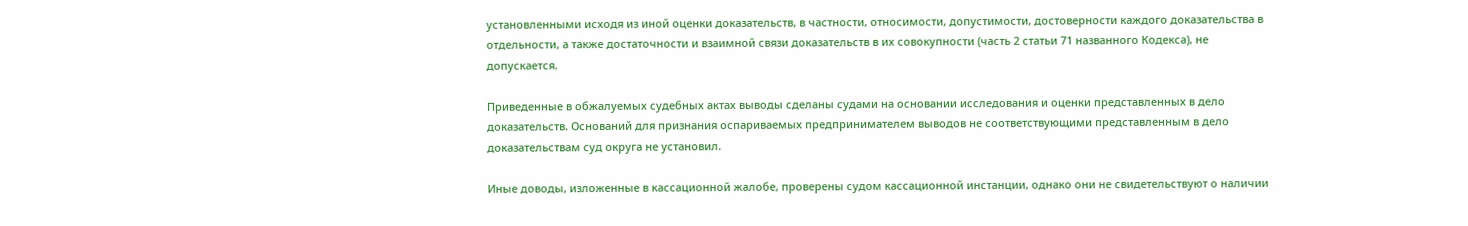установленными исходя из иной оценки доказательств, в частности, относимости, допустимости, достоверности каждого доказательства в отдельности, а также достаточности и взаимной связи доказательств в их совокупности (часть 2 статьи 71 названного Кодекса), не допускается.

Приведенные в обжалуемых судебных актах выводы сделаны судами на основании исследования и оценки представленных в дело доказательств. Оснований для признания оспариваемых предпринимателем выводов не соответствующими представленным в дело доказательствам суд округа не установил.

Иные доводы, изложенные в кассационной жалобе, проверены судом кассационной инстанции, однако они не свидетельствуют о наличии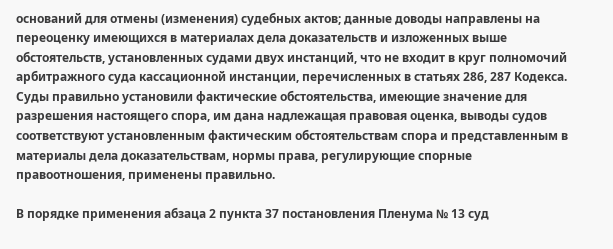оснований для отмены (изменения) судебных актов; данные доводы направлены на переоценку имеющихся в материалах дела доказательств и изложенных выше обстоятельств, установленных судами двух инстанций, что не входит в круг полномочий арбитражного суда кассационной инстанции, перечисленных в статьях 286, 287 Кодекса. Суды правильно установили фактические обстоятельства, имеющие значение для разрешения настоящего спора, им дана надлежащая правовая оценка, выводы судов соответствуют установленным фактическим обстоятельствам спора и представленным в материалы дела доказательствам, нормы права, регулирующие спорные правоотношения, применены правильно.

В порядке применения абзаца 2 пункта 37 постановления Пленума № 13 суд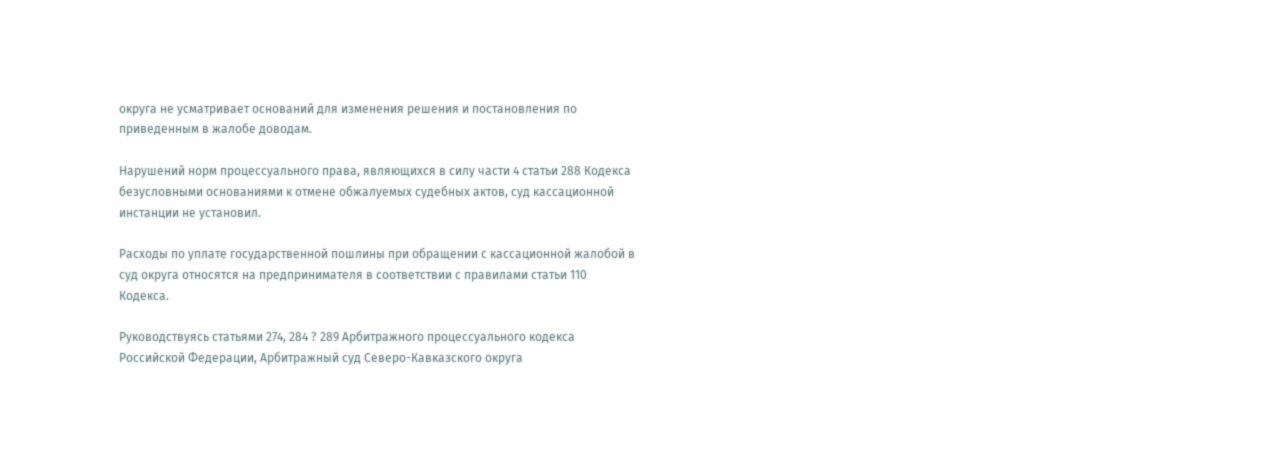округа не усматривает оснований для изменения решения и постановления по приведенным в жалобе доводам.

Нарушений норм процессуального права, являющихся в силу части 4 статьи 288 Кодекса безусловными основаниями к отмене обжалуемых судебных актов, суд кассационной инстанции не установил.

Расходы по уплате государственной пошлины при обращении с кассационной жалобой в суд округа относятся на предпринимателя в соответствии с правилами статьи 110 Кодекса.

Руководствуясь статьями 274, 284 ? 289 Арбитражного процессуального кодекса Российской Федерации, Арбитражный суд Северо-Кавказского округа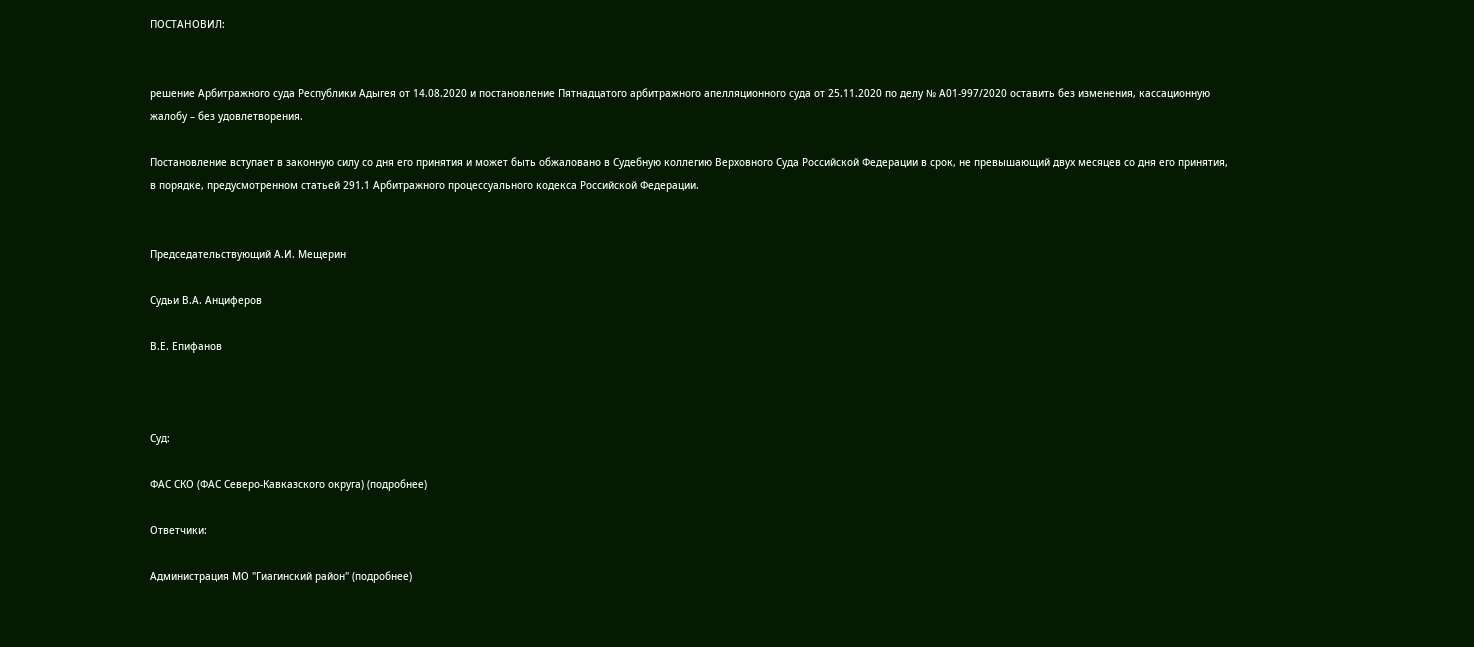ПОСТАНОВИЛ:


решение Арбитражного суда Республики Адыгея от 14.08.2020 и постановление Пятнадцатого арбитражного апелляционного суда от 25.11.2020 по делу № А01-997/2020 оставить без изменения, кассационную жалобу – без удовлетворения.

Постановление вступает в законную силу со дня его принятия и может быть обжаловано в Судебную коллегию Верховного Суда Российской Федерации в срок, не превышающий двух месяцев со дня его принятия, в порядке, предусмотренном статьей 291.1 Арбитражного процессуального кодекса Российской Федерации.


Председательствующий А.И. Мещерин

Судьи В.А. Анциферов

В.Е. Епифанов



Суд:

ФАС СКО (ФАС Северо-Кавказского округа) (подробнее)

Ответчики:

Администрация МО "Гиагинский район" (подробнее)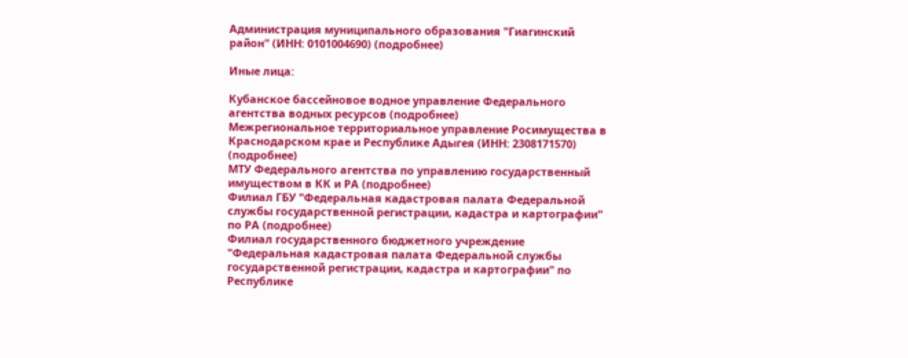Администрация муниципального образования "Гиагинский район" (ИНН: 0101004690) (подробнее)

Иные лица:

Кубанское бассейновое водное управление Федерального агентства водных ресурсов (подробнее)
Межрегиональное территориальное управление Росимущества в Краснодарском крае и Республике Адыгея (ИНН: 2308171570) (подробнее)
МТУ Федерального агентства по управлению государственный имуществом в КК и РА (подробнее)
Филиал ГБУ "Федеральная кадастровая палата Федеральной службы государственной регистрации, кадастра и картографии" по РА (подробнее)
Филиал государственного бюджетного учреждение "Федеральная кадастровая палата Федеральной службы государственной регистрации, кадастра и картографии" по Республике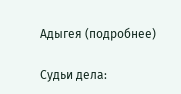Адыгея (подробнее)

Судьи дела: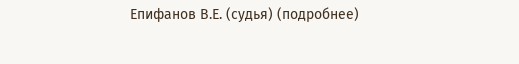Епифанов В.Е. (судья) (подробнее)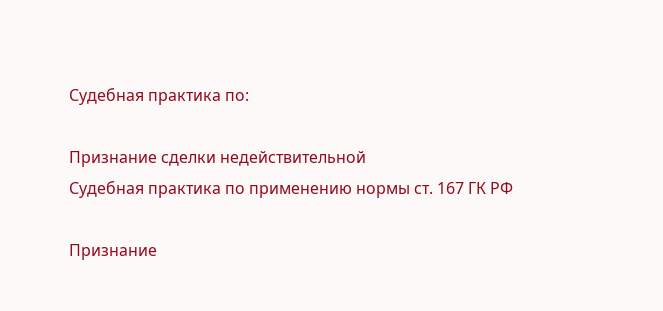Судебная практика по:

Признание сделки недействительной
Судебная практика по применению нормы ст. 167 ГК РФ

Признание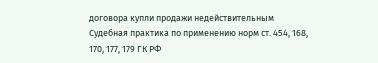договора купли продажи недействительным
Судебная практика по применению норм ст. 454, 168, 170, 177, 179 ГК РФ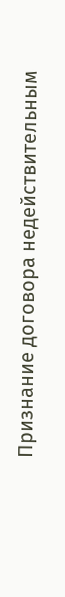Признание договора недействительным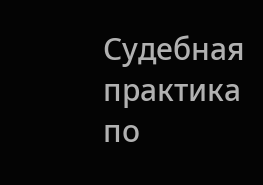Судебная практика по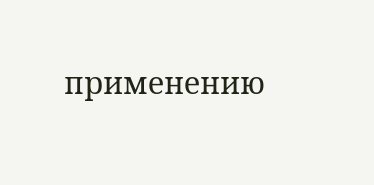применению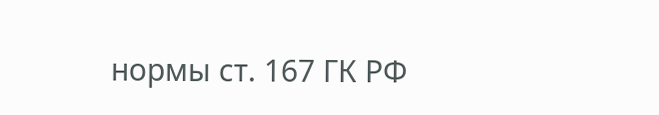нормы ст. 167 ГК РФ